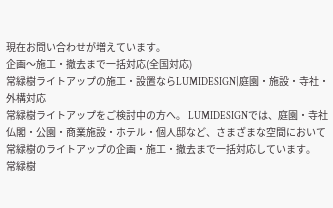現在お問い合わせが増えています。
企画〜施工・撤去まで一括対応(全国対応)
常緑樹ライトアップの施工・設置ならLUMIDESIGN|庭園・施設・寺社・外構対応
常緑樹ライトアップをご検討中の方へ。 LUMIDESIGNでは、庭園・寺社仏閣・公園・商業施設・ホテル・個人邸など、さまざまな空間において常緑樹のライトアップの企画・施工・撤去まで一括対応しています。
常緑樹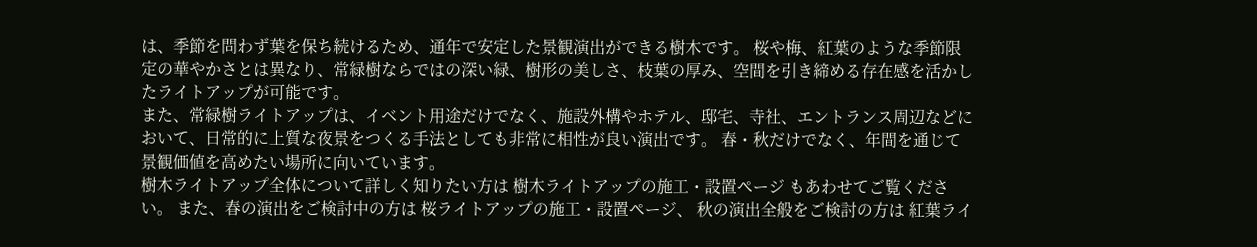は、季節を問わず葉を保ち続けるため、通年で安定した景観演出ができる樹木です。 桜や梅、紅葉のような季節限定の華やかさとは異なり、常緑樹ならではの深い緑、樹形の美しさ、枝葉の厚み、空間を引き締める存在感を活かしたライトアップが可能です。
また、常緑樹ライトアップは、イベント用途だけでなく、施設外構やホテル、邸宅、寺社、エントランス周辺などにおいて、日常的に上質な夜景をつくる手法としても非常に相性が良い演出です。 春・秋だけでなく、年間を通じて景観価値を高めたい場所に向いています。
樹木ライトアップ全体について詳しく知りたい方は 樹木ライトアップの施工・設置ページ もあわせてご覧ください。 また、春の演出をご検討中の方は 桜ライトアップの施工・設置ページ、 秋の演出全般をご検討の方は 紅葉ライ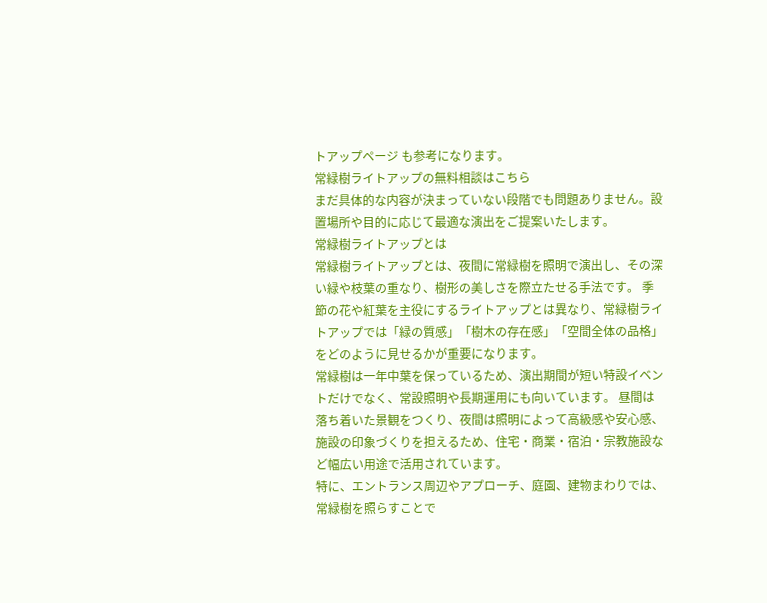トアップページ も参考になります。
常緑樹ライトアップの無料相談はこちら
まだ具体的な内容が決まっていない段階でも問題ありません。設置場所や目的に応じて最適な演出をご提案いたします。
常緑樹ライトアップとは
常緑樹ライトアップとは、夜間に常緑樹を照明で演出し、その深い緑や枝葉の重なり、樹形の美しさを際立たせる手法です。 季節の花や紅葉を主役にするライトアップとは異なり、常緑樹ライトアップでは「緑の質感」「樹木の存在感」「空間全体の品格」をどのように見せるかが重要になります。
常緑樹は一年中葉を保っているため、演出期間が短い特設イベントだけでなく、常設照明や長期運用にも向いています。 昼間は落ち着いた景観をつくり、夜間は照明によって高級感や安心感、施設の印象づくりを担えるため、住宅・商業・宿泊・宗教施設など幅広い用途で活用されています。
特に、エントランス周辺やアプローチ、庭園、建物まわりでは、常緑樹を照らすことで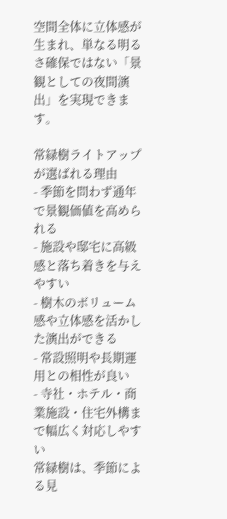空間全体に立体感が生まれ、単なる明るさ確保ではない「景観としての夜間演出」を実現できます。

常緑樹ライトアップが選ばれる理由
- 季節を問わず通年で景観価値を高められる
- 施設や邸宅に高級感と落ち着きを与えやすい
- 樹木のボリューム感や立体感を活かした演出ができる
- 常設照明や長期運用との相性が良い
- 寺社・ホテル・商業施設・住宅外構まで幅広く対応しやすい
常緑樹は、季節による見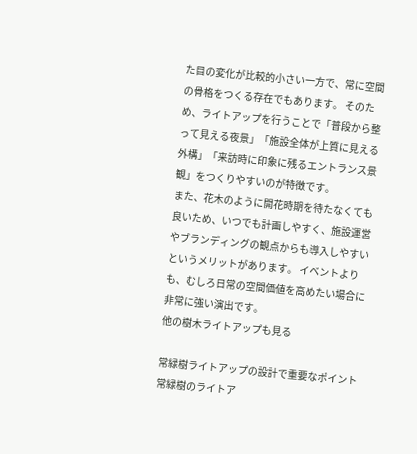た目の変化が比較的小さい一方で、常に空間の骨格をつくる存在でもあります。 そのため、ライトアップを行うことで「普段から整って見える夜景」「施設全体が上質に見える外構」「来訪時に印象に残るエントランス景観」をつくりやすいのが特徴です。
また、花木のように開花時期を待たなくても良いため、いつでも計画しやすく、施設運営やブランディングの観点からも導入しやすいというメリットがあります。 イベントよりも、むしろ日常の空間価値を高めたい場合に非常に強い演出です。
他の樹木ライトアップも見る

常緑樹ライトアップの設計で重要なポイント
常緑樹のライトア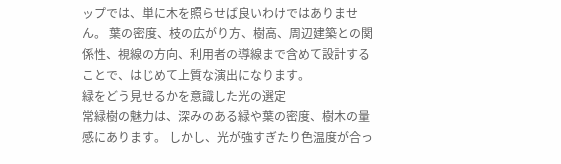ップでは、単に木を照らせば良いわけではありません。 葉の密度、枝の広がり方、樹高、周辺建築との関係性、視線の方向、利用者の導線まで含めて設計することで、はじめて上質な演出になります。
緑をどう見せるかを意識した光の選定
常緑樹の魅力は、深みのある緑や葉の密度、樹木の量感にあります。 しかし、光が強すぎたり色温度が合っ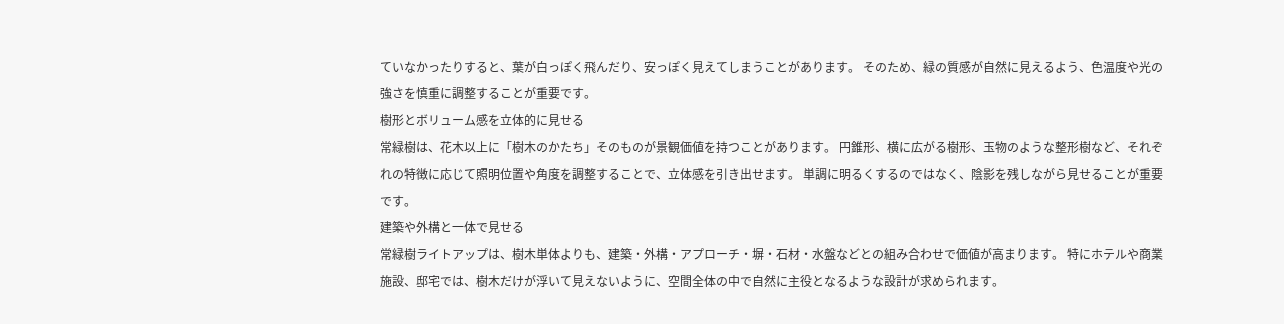ていなかったりすると、葉が白っぽく飛んだり、安っぽく見えてしまうことがあります。 そのため、緑の質感が自然に見えるよう、色温度や光の強さを慎重に調整することが重要です。
樹形とボリューム感を立体的に見せる
常緑樹は、花木以上に「樹木のかたち」そのものが景観価値を持つことがあります。 円錐形、横に広がる樹形、玉物のような整形樹など、それぞれの特徴に応じて照明位置や角度を調整することで、立体感を引き出せます。 単調に明るくするのではなく、陰影を残しながら見せることが重要です。
建築や外構と一体で見せる
常緑樹ライトアップは、樹木単体よりも、建築・外構・アプローチ・塀・石材・水盤などとの組み合わせで価値が高まります。 特にホテルや商業施設、邸宅では、樹木だけが浮いて見えないように、空間全体の中で自然に主役となるような設計が求められます。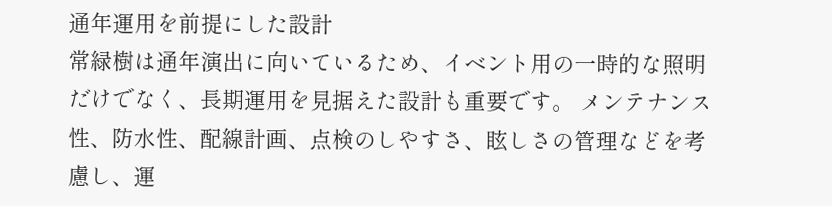通年運用を前提にした設計
常緑樹は通年演出に向いているため、イベント用の一時的な照明だけでなく、長期運用を見据えた設計も重要です。 メンテナンス性、防水性、配線計画、点検のしやすさ、眩しさの管理などを考慮し、運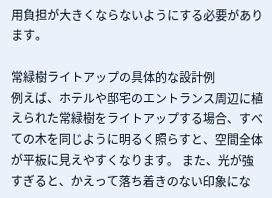用負担が大きくならないようにする必要があります。

常緑樹ライトアップの具体的な設計例
例えば、ホテルや邸宅のエントランス周辺に植えられた常緑樹をライトアップする場合、すべての木を同じように明るく照らすと、空間全体が平板に見えやすくなります。 また、光が強すぎると、かえって落ち着きのない印象にな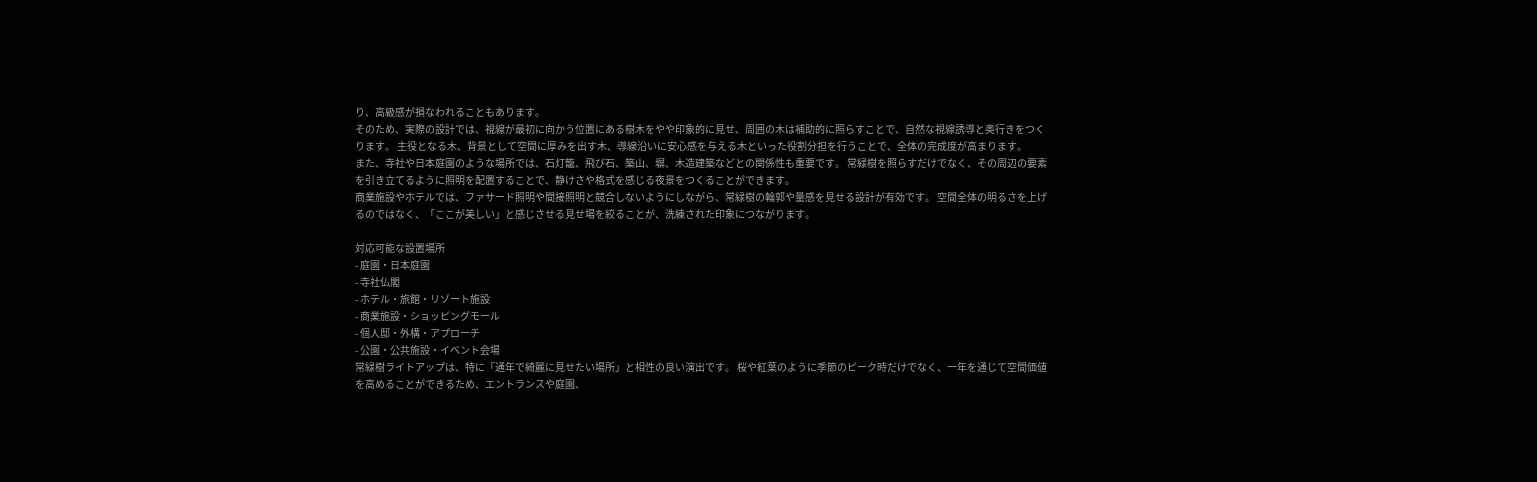り、高級感が損なわれることもあります。
そのため、実際の設計では、視線が最初に向かう位置にある樹木をやや印象的に見せ、周囲の木は補助的に照らすことで、自然な視線誘導と奥行きをつくります。 主役となる木、背景として空間に厚みを出す木、導線沿いに安心感を与える木といった役割分担を行うことで、全体の完成度が高まります。
また、寺社や日本庭園のような場所では、石灯籠、飛び石、築山、塀、木造建築などとの関係性も重要です。 常緑樹を照らすだけでなく、その周辺の要素を引き立てるように照明を配置することで、静けさや格式を感じる夜景をつくることができます。
商業施設やホテルでは、ファサード照明や間接照明と競合しないようにしながら、常緑樹の輪郭や量感を見せる設計が有効です。 空間全体の明るさを上げるのではなく、「ここが美しい」と感じさせる見せ場を絞ることが、洗練された印象につながります。

対応可能な設置場所
- 庭園・日本庭園
- 寺社仏閣
- ホテル・旅館・リゾート施設
- 商業施設・ショッピングモール
- 個人邸・外構・アプローチ
- 公園・公共施設・イベント会場
常緑樹ライトアップは、特に「通年で綺麗に見せたい場所」と相性の良い演出です。 桜や紅葉のように季節のピーク時だけでなく、一年を通じて空間価値を高めることができるため、エントランスや庭園、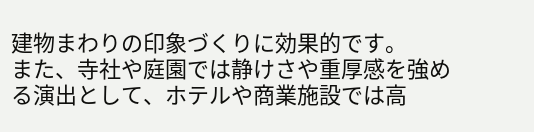建物まわりの印象づくりに効果的です。
また、寺社や庭園では静けさや重厚感を強める演出として、ホテルや商業施設では高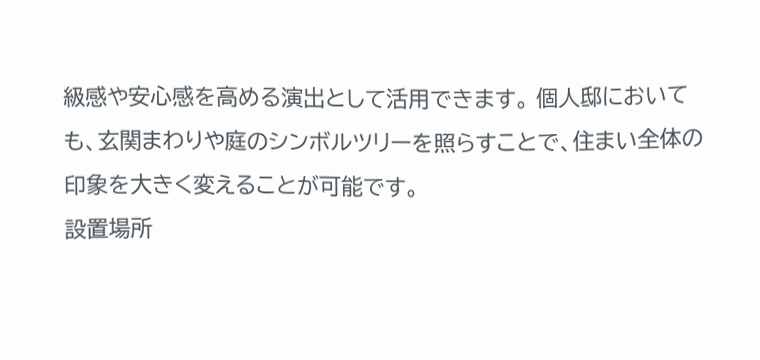級感や安心感を高める演出として活用できます。 個人邸においても、玄関まわりや庭のシンボルツリーを照らすことで、住まい全体の印象を大きく変えることが可能です。
設置場所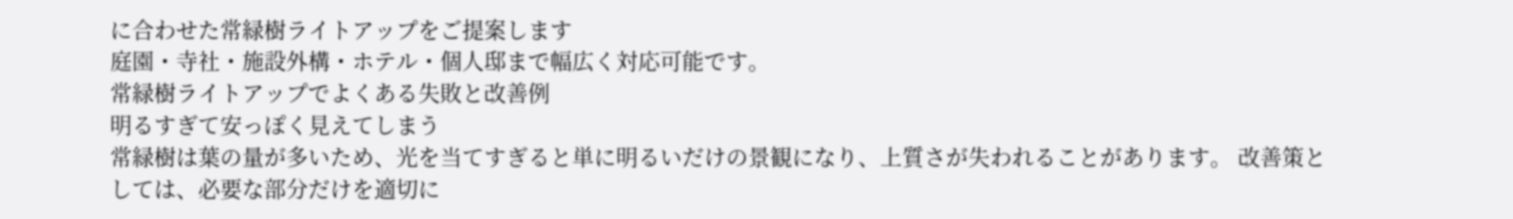に合わせた常緑樹ライトアップをご提案します
庭園・寺社・施設外構・ホテル・個人邸まで幅広く対応可能です。
常緑樹ライトアップでよくある失敗と改善例
明るすぎて安っぽく見えてしまう
常緑樹は葉の量が多いため、光を当てすぎると単に明るいだけの景観になり、上質さが失われることがあります。 改善策としては、必要な部分だけを適切に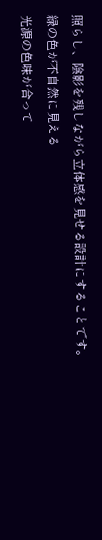照らし、陰影を残しながら立体感を見せる設計にすることです。
緑の色が不自然に見える
光源の色味が合って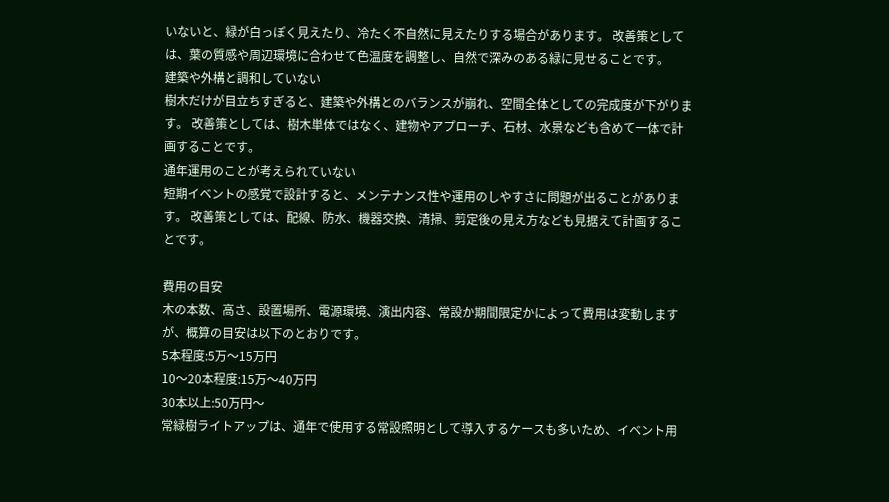いないと、緑が白っぽく見えたり、冷たく不自然に見えたりする場合があります。 改善策としては、葉の質感や周辺環境に合わせて色温度を調整し、自然で深みのある緑に見せることです。
建築や外構と調和していない
樹木だけが目立ちすぎると、建築や外構とのバランスが崩れ、空間全体としての完成度が下がります。 改善策としては、樹木単体ではなく、建物やアプローチ、石材、水景なども含めて一体で計画することです。
通年運用のことが考えられていない
短期イベントの感覚で設計すると、メンテナンス性や運用のしやすさに問題が出ることがあります。 改善策としては、配線、防水、機器交換、清掃、剪定後の見え方なども見据えて計画することです。

費用の目安
木の本数、高さ、設置場所、電源環境、演出内容、常設か期間限定かによって費用は変動しますが、概算の目安は以下のとおりです。
5本程度:5万〜15万円
10〜20本程度:15万〜40万円
30本以上:50万円〜
常緑樹ライトアップは、通年で使用する常設照明として導入するケースも多いため、イベント用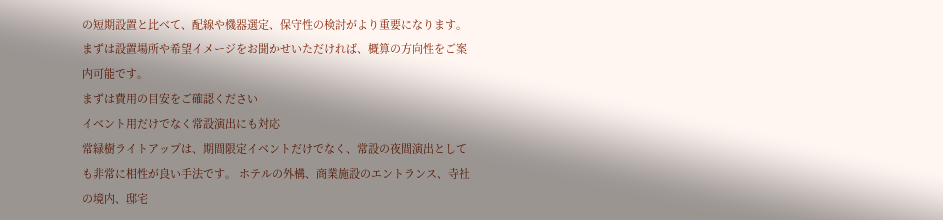の短期設置と比べて、配線や機器選定、保守性の検討がより重要になります。 まずは設置場所や希望イメージをお聞かせいただければ、概算の方向性をご案内可能です。
まずは費用の目安をご確認ください
イベント用だけでなく常設演出にも対応
常緑樹ライトアップは、期間限定イベントだけでなく、常設の夜間演出としても非常に相性が良い手法です。 ホテルの外構、商業施設のエントランス、寺社の境内、邸宅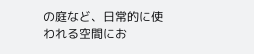の庭など、日常的に使われる空間にお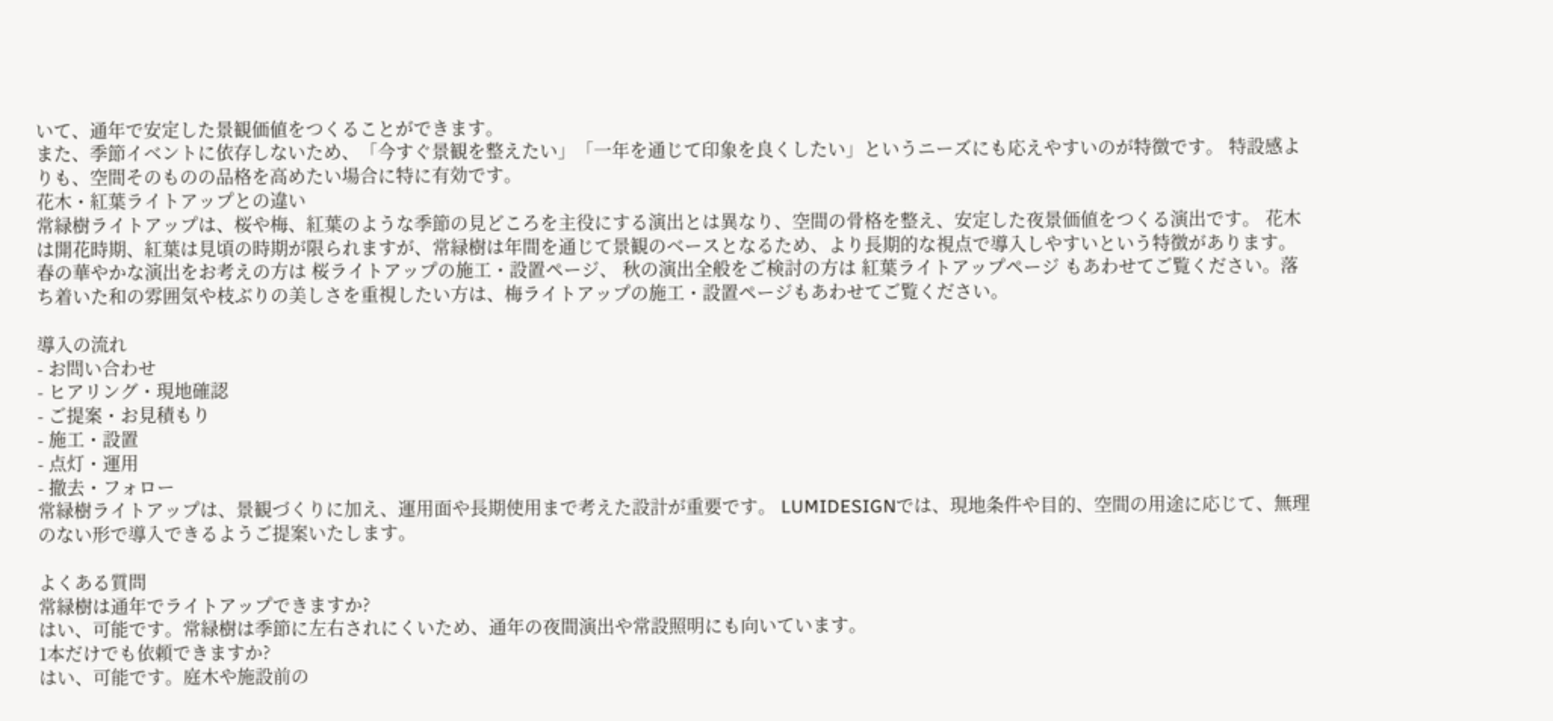いて、通年で安定した景観価値をつくることができます。
また、季節イベントに依存しないため、「今すぐ景観を整えたい」「一年を通じて印象を良くしたい」というニーズにも応えやすいのが特徴です。 特設感よりも、空間そのものの品格を高めたい場合に特に有効です。
花木・紅葉ライトアップとの違い
常緑樹ライトアップは、桜や梅、紅葉のような季節の見どころを主役にする演出とは異なり、空間の骨格を整え、安定した夜景価値をつくる演出です。 花木は開花時期、紅葉は見頃の時期が限られますが、常緑樹は年間を通じて景観のベースとなるため、より長期的な視点で導入しやすいという特徴があります。
春の華やかな演出をお考えの方は 桜ライトアップの施工・設置ページ、 秋の演出全般をご検討の方は 紅葉ライトアップページ もあわせてご覧ください。落ち着いた和の雰囲気や枝ぶりの美しさを重視したい方は、梅ライトアップの施工・設置ページもあわせてご覧ください。

導入の流れ
- お問い合わせ
- ヒアリング・現地確認
- ご提案・お見積もり
- 施工・設置
- 点灯・運用
- 撤去・フォロー
常緑樹ライトアップは、景観づくりに加え、運用面や長期使用まで考えた設計が重要です。 LUMIDESIGNでは、現地条件や目的、空間の用途に応じて、無理のない形で導入できるようご提案いたします。

よくある質問
常緑樹は通年でライトアップできますか?
はい、可能です。常緑樹は季節に左右されにくいため、通年の夜間演出や常設照明にも向いています。
1本だけでも依頼できますか?
はい、可能です。庭木や施設前の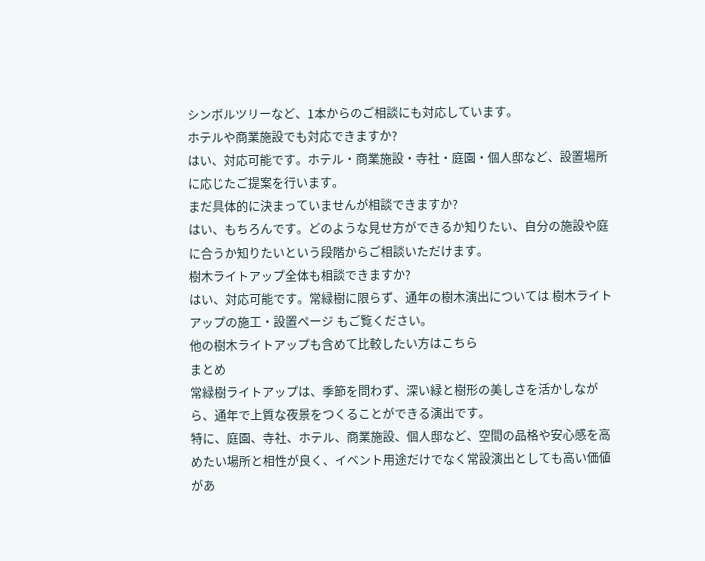シンボルツリーなど、1本からのご相談にも対応しています。
ホテルや商業施設でも対応できますか?
はい、対応可能です。ホテル・商業施設・寺社・庭園・個人邸など、設置場所に応じたご提案を行います。
まだ具体的に決まっていませんが相談できますか?
はい、もちろんです。どのような見せ方ができるか知りたい、自分の施設や庭に合うか知りたいという段階からご相談いただけます。
樹木ライトアップ全体も相談できますか?
はい、対応可能です。常緑樹に限らず、通年の樹木演出については 樹木ライトアップの施工・設置ページ もご覧ください。
他の樹木ライトアップも含めて比較したい方はこちら
まとめ
常緑樹ライトアップは、季節を問わず、深い緑と樹形の美しさを活かしながら、通年で上質な夜景をつくることができる演出です。
特に、庭園、寺社、ホテル、商業施設、個人邸など、空間の品格や安心感を高めたい場所と相性が良く、イベント用途だけでなく常設演出としても高い価値があ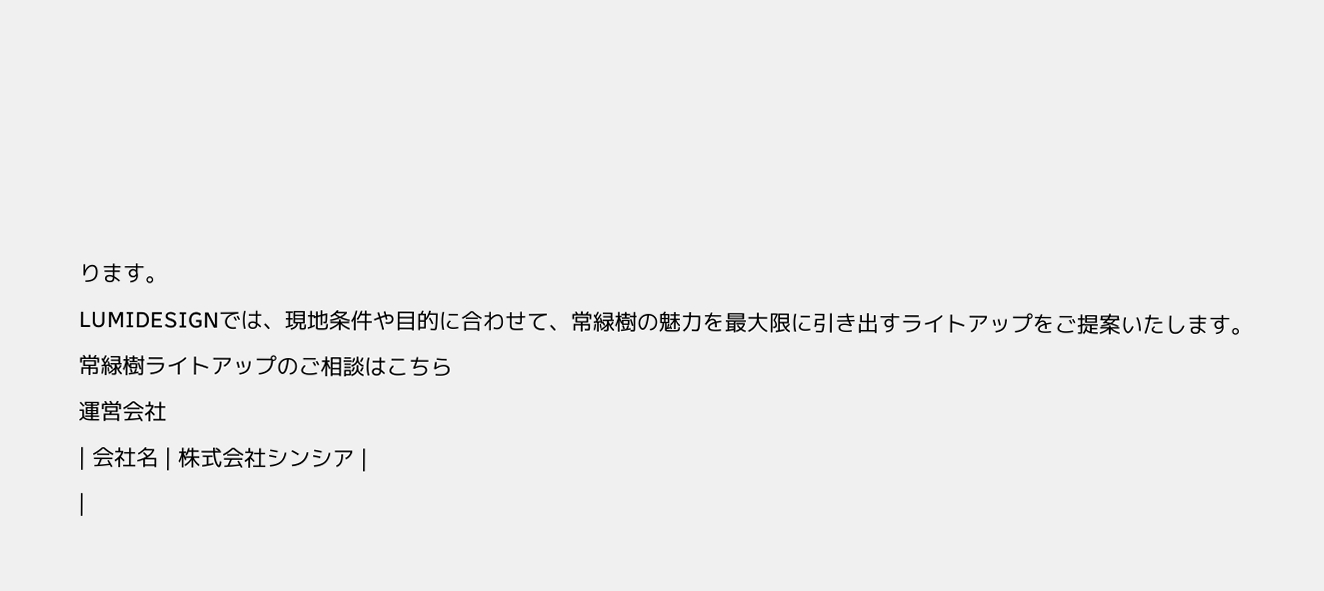ります。
LUMIDESIGNでは、現地条件や目的に合わせて、常緑樹の魅力を最大限に引き出すライトアップをご提案いたします。
常緑樹ライトアップのご相談はこちら
運営会社
| 会社名 | 株式会社シンシア |
|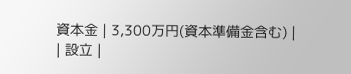資本金 | 3,300万円(資本準備金含む) |
| 設立 |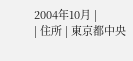2004年10月 |
| 住所 | 東京都中央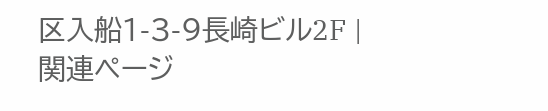区入船1-3-9長崎ビル2F |
関連ページ